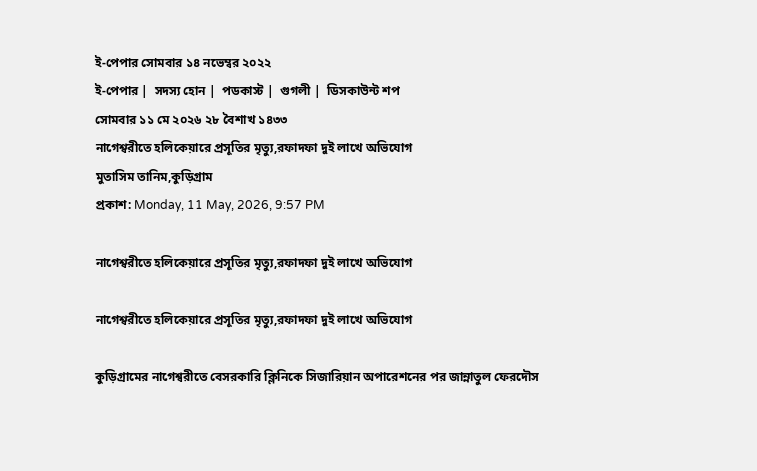ই-পেপার সোমবার ১৪ নভেম্বর ২০২২
ই-পেপার |  সদস্য হোন |  পডকাস্ট |  গুগলী |  ডিসকাউন্ট শপ
সোমবার ১১ মে ২০২৬ ২৮ বৈশাখ ১৪৩৩
নাগেশ্বরীতে হলিকেয়ারে প্রসূতির মৃত্যু,রফাদফা দুই লাখে অভিযোগ
মুতাসিম তানিম,কুড়িগ্রাম
প্রকাশ: Monday, 11 May, 2026, 9:57 PM

নাগেশ্বরীতে হলিকেয়ারে প্রসূতির মৃত্যু,রফাদফা দুই লাখে অভিযোগ

নাগেশ্বরীতে হলিকেয়ারে প্রসূতির মৃত্যু,রফাদফা দুই লাখে অভিযোগ

কুড়িগ্রামের নাগেশ্বরীতে বেসরকারি ক্লিনিকে সিজারিয়ান অপারেশনের পর জান্নাতুল ফেরদৌস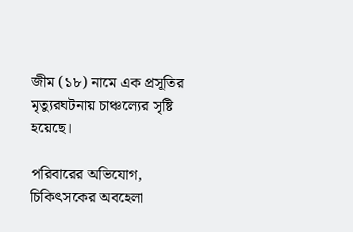জীম (১৮) নামে এক প্রসূতির মৃত্যুরঘটনায় চাঞ্চল্যের সৃষ্টি হয়েছে।

পরিবারের অভিযোগ, চিকিৎসকের অবহেলা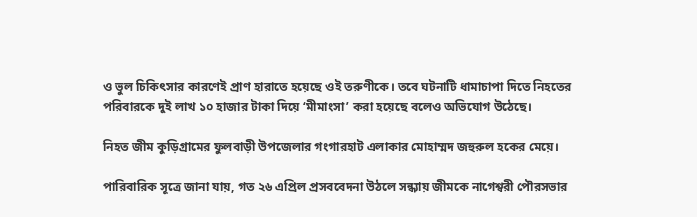ও ভুল চিকিৎসার কারণেই প্রাণ হারাতে হয়েছে ওই তরুণীকে। তবে ঘটনাটি ধামাচাপা দিতে নিহতের পরিবারকে দুই লাখ ১০ হাজার টাকা দিয়ে ‘মীমাংসা’ করা হয়েছে বলেও অভিযোগ উঠেছে।

নিহত জীম কুড়িগ্রামের ফুলবাড়ী উপজেলার গংগারহাট এলাকার মোহাম্মদ জহুরুল হকের মেয়ে।

পারিবারিক সূত্রে জানা যায়, গত ২৬ এপ্রিল প্রসববেদনা উঠলে সন্ধ্যায় জীমকে নাগেশ্বরী পৌরসভার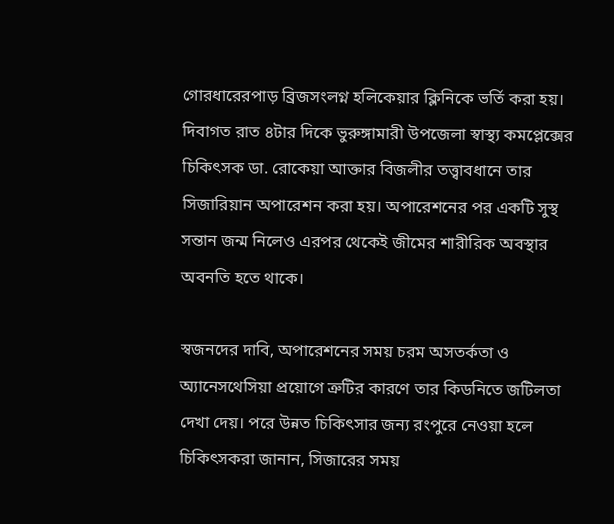গোরধারেরপাড় ব্রিজসংলগ্ন হলিকেয়ার ক্লিনিকে ভর্তি করা হয়। দিবাগত রাত ৪টার দিকে ভুরুঙ্গামারী উপজেলা স্বাস্থ্য কমপ্লেক্সের চিকিৎসক ডা. রোকেয়া আক্তার বিজলীর তত্ত্বাবধানে তার সিজারিয়ান অপারেশন করা হয়। অপারেশনের পর একটি সুস্থ সন্তান জন্ম নিলেও এরপর থেকেই জীমের শারীরিক অবস্থার অবনতি হতে থাকে।

স্বজনদের দাবি, অপারেশনের সময় চরম অসতর্কতা ও অ্যানেসথেসিয়া প্রয়োগে ত্রুটির কারণে তার কিডনিতে জটিলতা দেখা দেয়। পরে উন্নত চিকিৎসার জন্য রংপুরে নেওয়া হলে চিকিৎসকরা জানান, সিজারের সময়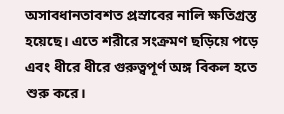অসাবধানতাবশত প্রস্রাবের নালি ক্ষতিগ্রস্ত হয়েছে। এতে শরীরে সংক্রমণ ছড়িয়ে পড়ে এবং ধীরে ধীরে গুরুত্বপূর্ণ অঙ্গ বিকল হতে শুরু করে।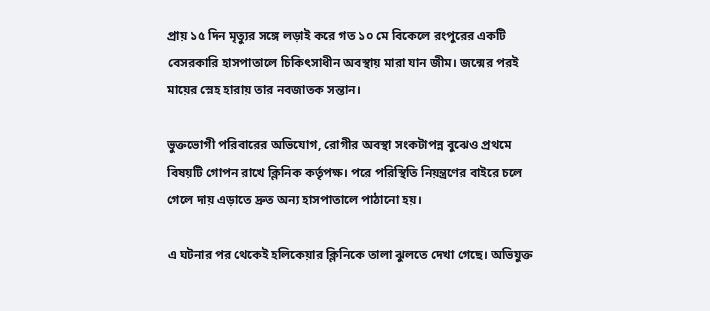প্রায় ১৫ দিন মৃত্যুর সঙ্গে লড়াই করে গত ১০ মে বিকেলে রংপুরের একটি বেসরকারি হাসপাতালে চিকিৎসাধীন অবস্থায় মারা যান জীম। জন্মের পরই মায়ের স্নেহ হারায় তার নবজাতক সন্তান।

ভুক্তভোগী পরিবারের অভিযোগ, রোগীর অবস্থা সংকটাপন্ন বুঝেও প্রথমে বিষয়টি গোপন রাখে ক্লিনিক কর্তৃপক্ষ। পরে পরিস্থিতি নিয়ন্ত্রণের বাইরে চলে গেলে দায় এড়াতে দ্রুত অন্য হাসপাতালে পাঠানো হয়।

এ ঘটনার পর থেকেই হলিকেয়ার ক্লিনিকে তালা ঝুলতে দেখা গেছে। অভিযুক্ত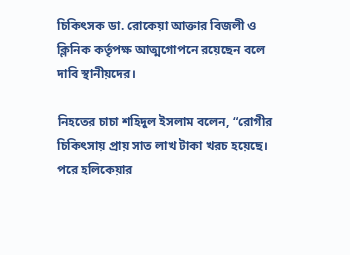চিকিৎসক ডা. রোকেয়া আক্তার বিজলী ও ক্লিনিক কর্তৃপক্ষ আত্মগোপনে রয়েছেন বলে দাবি স্থানীয়দের।

নিহতের চাচা শহিদুল ইসলাম বলেন, “রোগীর চিকিৎসায় প্রায় সাত লাখ টাকা খরচ হয়েছে। পরে হলিকেয়ার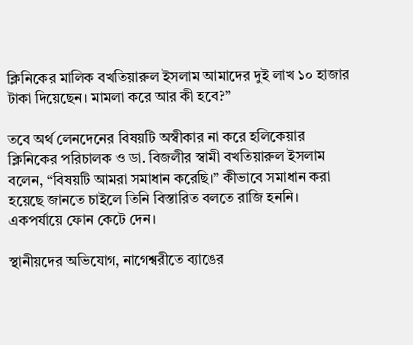ক্লিনিকের মালিক বখতিয়ারুল ইসলাম আমাদের দুই লাখ ১০ হাজার টাকা দিয়েছেন। মামলা করে আর কী হবে?”

তবে অর্থ লেনদেনের বিষয়টি অস্বীকার না করে হলিকেয়ার ক্লিনিকের পরিচালক ও ডা. বিজলীর স্বামী বখতিয়ারুল ইসলাম বলেন, “বিষয়টি আমরা সমাধান করেছি।” কীভাবে সমাধান করা হয়েছে জানতে চাইলে তিনি বিস্তারিত বলতে রাজি হননি। একপর্যায়ে ফোন কেটে দেন।

স্থানীয়দের অভিযোগ, নাগেশ্বরীতে ব্যাঙের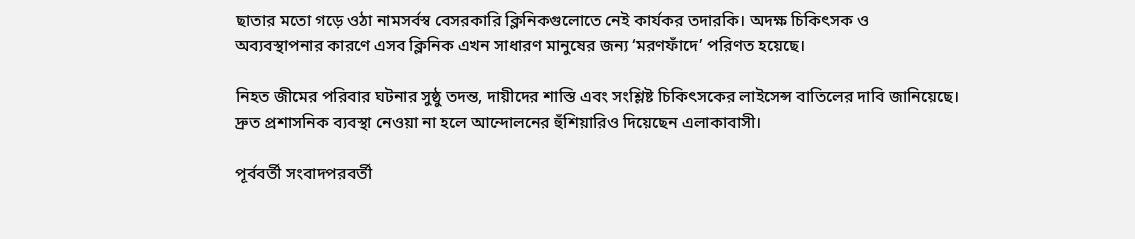ছাতার মতো গড়ে ওঠা নামসর্বস্ব বেসরকারি ক্লিনিকগুলোতে নেই কার্যকর তদারকি। অদক্ষ চিকিৎসক ও অব্যবস্থাপনার কারণে এসব ক্লিনিক এখন সাধারণ মানুষের জন্য ‘মরণফাঁদে’ পরিণত হয়েছে।

নিহত জীমের পরিবার ঘটনার সুষ্ঠু তদন্ত, দায়ীদের শাস্তি এবং সংশ্লিষ্ট চিকিৎসকের লাইসেন্স বাতিলের দাবি জানিয়েছে। দ্রুত প্রশাসনিক ব্যবস্থা নেওয়া না হলে আন্দোলনের হুঁশিয়ারিও দিয়েছেন এলাকাবাসী।

পূর্ববর্তী সংবাদপরবর্তী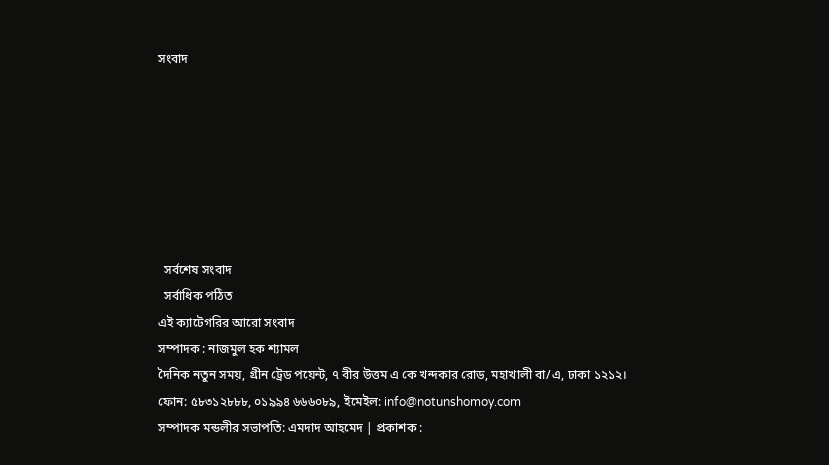সংবাদ







  সর্বশেষ সংবাদ
  সর্বাধিক পঠিত
এই ক্যাটেগরির আরো সংবাদ
সম্পাদক : নাজমুল হক শ্যামল
দৈনিক নতুন সময়, গ্রীন ট্রেড পয়েন্ট, ৭ বীর উত্তম এ কে খন্দকার রোড, মহাখালী বা/এ, ঢাকা ১২১২।
ফোন: ৫৮৩১২৮৮৮, ০১৯৯৪ ৬৬৬০৮৯, ইমেইল: info@notunshomoy.com
সম্পাদক মন্ডলীর সভাপতি: এমদাদ আহমেদ | প্রকাশক :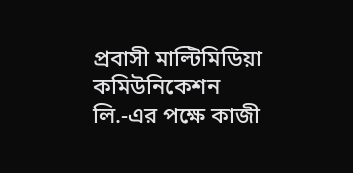প্রবাসী মাল্টিমিডিয়া কমিউনিকেশন লি.-এর পক্ষে কাজী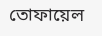তোফায়েল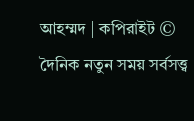আহম্মদ | কপিরাইট © দৈনিক নতুন সময় সর্বসত্ত্ব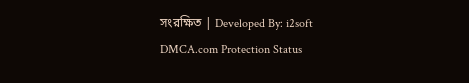সংরক্ষিত | Developed By: i2soft
DMCA.com Protection Status